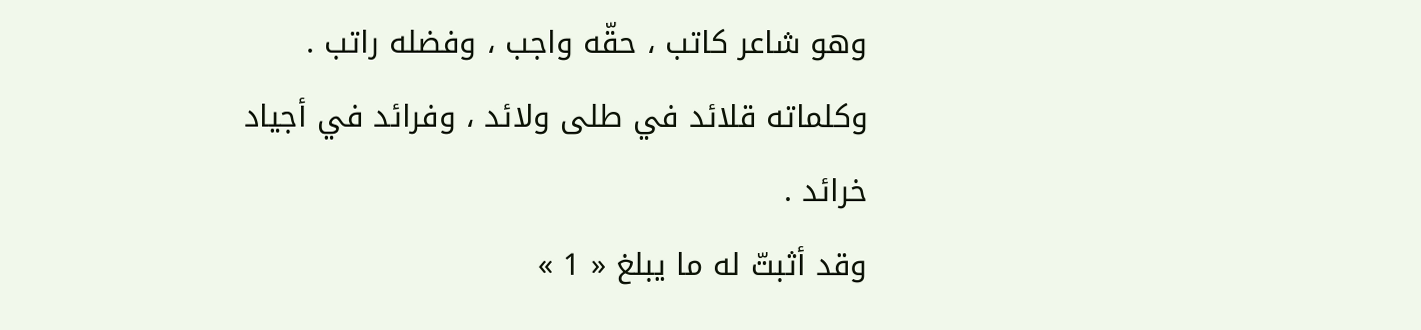وهو شاعر كاتب ، حقّه واجب ، وفضله راتب .
وكلماته قلائد في طلى ولائد ، وفرائد في أجياد خرائد .
وقد أثبتّ له ما يبلغ « 1 »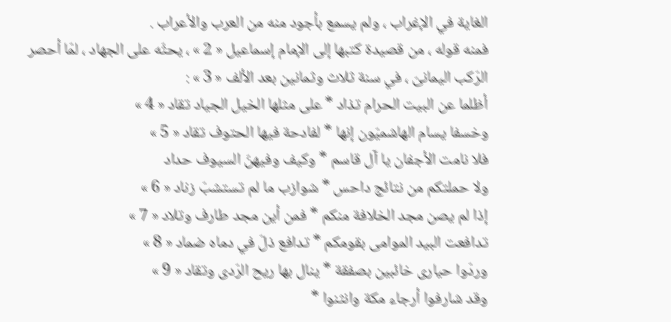الغاية في الإغراب ، ولم يسمع بأجود منه من العرب والأعراب .
فمنه قوله ، من قصيدة كتبها إلى الإمام إسماعيل « 2 » ، يحثّه على الجهاد ، لمّا أحصر الرّكب اليمانىّ ، في سنة ثلاث وثمانين بعد الألف « 3 » :
أظلما عن البيت الحرام تذاد * على مثلها الخيل الجياد تقاد « 4 »
وخسفا يسام الهاشميّون إنها * لفادحة فيها الحتوف تقاد « 5 »
فلا نامت الأجفان يا آل قاسم * وكيف وفيهنّ السيوف حداد
ولا حملتكم من نتائج داحس * شوازب ما لم تستشبّ زناد « 6 »
إذا لم يصن مجد الخلافة منكم * فمن أين مجد طارف وتلاد « 7 »
تدافعت البيد الموامى بقومكم * تدافع ذلّ في دماه ضماد « 8 »
وردّوا حيارى خائبين بصفقة * ينال بها ريح الرّدى وتقاد « 9 »
وقد شارفوا أرجاء مكة وانثنوا *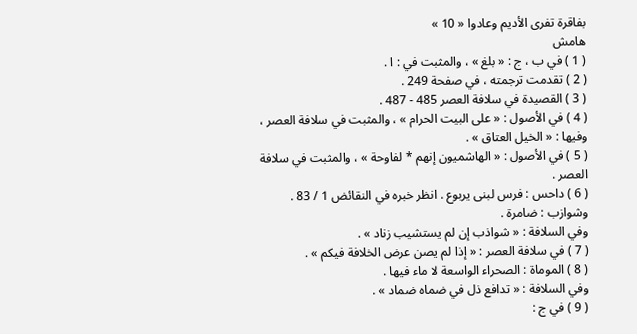بفاقرة تفرى الأديم وعادوا « 10 »
هامش
( 1 ) في ب ، ج : « بلغ » ، والمثبت في : ا .
( 2 ) تقدمت ترجمته ، في صفحة 249 .
( 3 ) القصيدة في سلافة العصر 485 - 487 .
( 4 ) في الأصول : « على البيت الحرام » ، والمثبت في سلافة العصر ، وفيها : « الخيل العتاق » .
( 5 ) في الأصول : « الهاشميون إنهم * لفاوحة » ، والمثبت في سلافة العصر .
( 6 ) داحس : فرس لبنى يربوع . انظر خبره في النقائض 1 / 83 .
وشوازب : ضامرة .
وفي السلافة : « شواذب إن لم يستشيب زناد » .
( 7 ) في سلافة العصر : « إذا لم يصن عرض الخلافة فيكم » .
( 8 ) الموماة : الصحراء الواسعة لا ماء فيها .
وفي السلافة : « تدافع ذل في ضماه ضماد » .
( 9 ) في ج :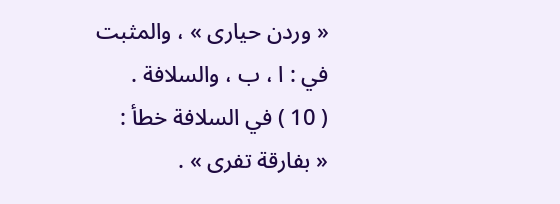« وردن حيارى » ، والمثبت في : ا ، ب ، والسلافة .
( 10 ) في السلافة خطأ :
« بفارقة تفرى » .